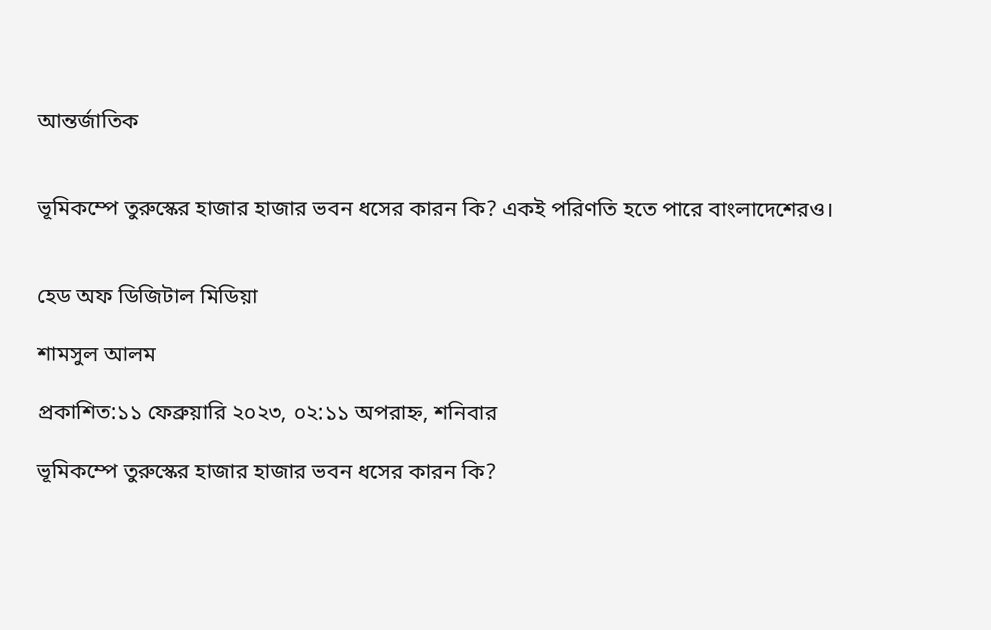আন্তর্জাতিক


ভূমিকম্পে তুরুস্কের হাজার হাজার ভবন ধসের কারন কি? একই পরিণতি হতে পারে বাংলাদেশেরও।


হেড অফ ডিজিটাল মিডিয়া

শামসুল আলম

প্রকাশিত:১১ ফেব্রুয়ারি ২০২৩, ০২:১১ অপরাহ্ন, শনিবার

ভূমিকম্পে তুরুস্কের হাজার হাজার ভবন ধসের কারন কি?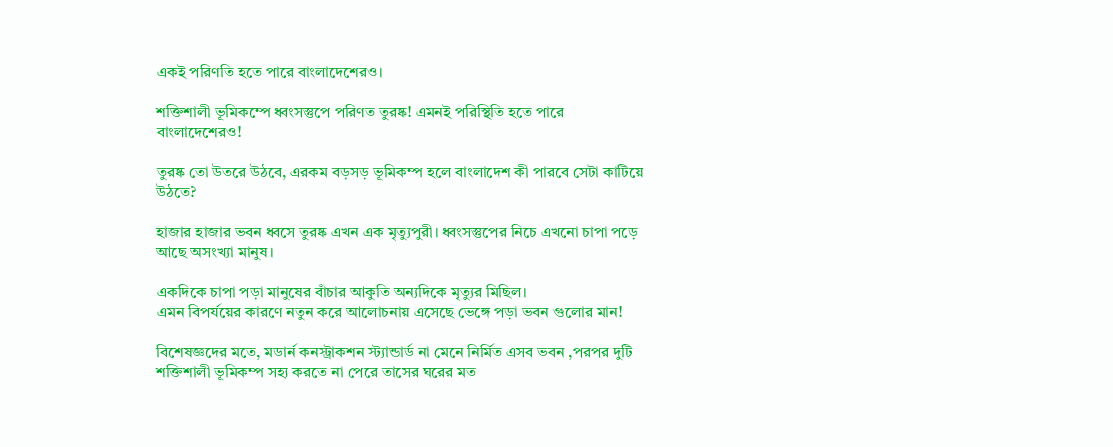একই পরিণতি হতে পারে বাংলাদেশেরও।

শক্তিশালী ভূমিকম্পে ধ্বংসস্তুপে পরিণত তুরষ্ক! এমনই পরিস্থিতি হতে পারে বাংলাদেশেরও!

তুরষ্ক তো উতরে উঠবে, এরকম বড়সড় ভূমিকম্প হলে বাংলাদেশ কী পারবে সেটা কাটিয়ে উঠতে?

হাজার হাজার ভবন ধ্বসে তুরষ্ক এখন এক মৃত্যুপুরী। ধ্বংসস্তুপের নিচে এখনো চাপা পড়ে আছে অসংখ্যা মানুষ।

একদিকে চাপা পড়া মানুষের বাঁচার আকুতি অন্যদিকে মৃত্যুর মিছিল।
এমন বিপর্যয়ের কারণে নতুন করে আলোচনায় এসেছে ভেঙ্গে পড়া ভবন গুলোর মান!

বিশেষজ্ঞদের মতে, মডার্ন কনস্ট্রাকশন স্ট্যান্ডার্ড না মেনে নির্মিত এসব ভবন ,পরপর দুটি শক্তিশালী ভূমিকম্প সহ্য করতে না পেরে তাসের ঘরের মত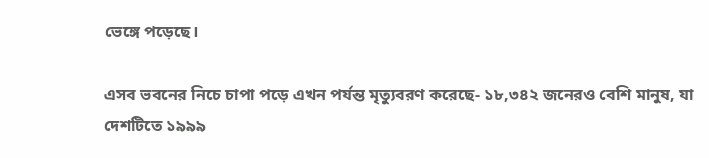ভেঙ্গে পড়েছে।

এসব ভবনের নিচে চাপা পড়ে এখন পর্যন্ত মৃত্যুবরণ করেছে- ১৮,৩৪২ জনেরও বেশি মানুষ, যা দেশটিতে ১৯৯৯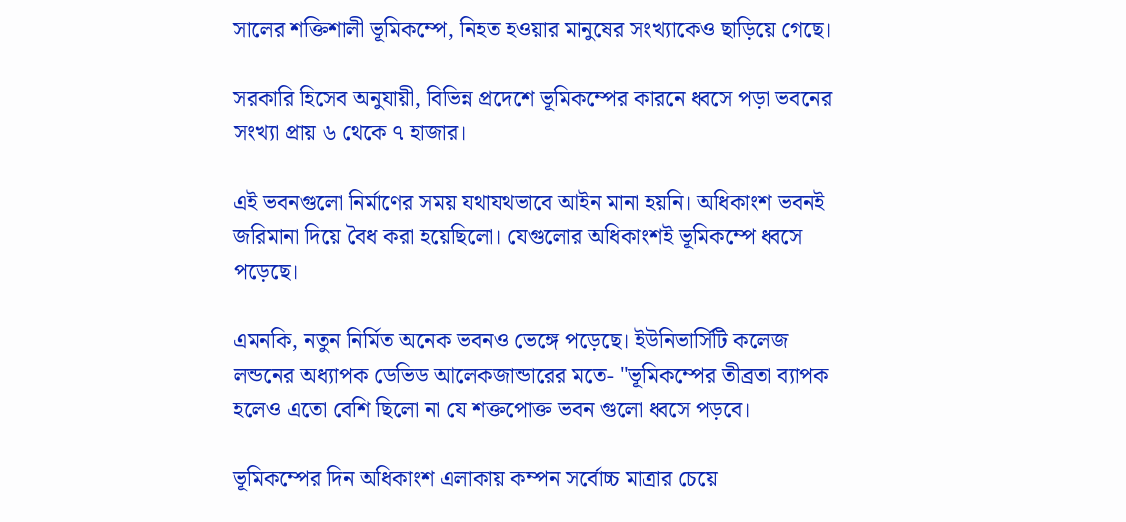সালের শক্তিশালী ভূমিকম্পে, নিহত হওয়ার মানুষের সংখ্যাকেও ছাড়িয়ে গেছে।

সরকারি হিসেব অনুযায়ী, বিভিন্ন প্রদেশে ভূমিকম্পের কারনে ধ্বসে পড়া ভবনের সংখ্যা প্রায় ৬ থেকে ৭ হাজার।

এই ভবনগুলো নির্মাণের সময় যথাযথভাবে আইন মানা হয়নি। অধিকাংশ ভবনই জরিমানা দিয়ে বৈধ করা হয়েছিলো। যেগুলোর অধিকাংশই ভূমিকম্পে ধ্বসে পড়েছে।

এমনকি, নতুন নির্মিত অনেক ভবনও ভেঙ্গে পড়েছে। ইউনিভার্সিটি কলেজ লন্ডনের অধ্যাপক ডেভিড আলেকজান্ডারের মতে- "ভূমিকম্পের তীব্রতা ব্যাপক হলেও এতো বেশি ছিলো না যে শক্তপোক্ত ভবন গুলো ধ্বসে পড়বে।

ভূমিকম্পের দিন অধিকাংশ এলাকায় কম্পন সর্বোচ্চ মাত্রার চেয়ে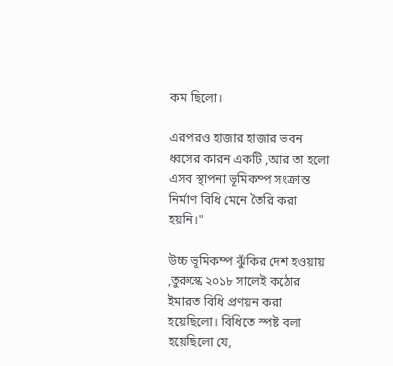কম ছিলো।

এরপরও হাজার হাজার ভবন ধ্বসের কারন একটি ,আর তা হলো এসব স্থাপনা ভূমিকম্প সংক্রান্ত নির্মাণ বিধি মেনে তৈরি করা হয়নি।"

উচ্চ ভূমিকম্প ঝুঁকির দেশ হওয়ায় ,তুরুস্কে ২০১৮ সালেই কঠোর ইমারত বিধি প্রণয়ন করা হয়েছিলো। বিধিতে স্পষ্ট বলা হয়েছিলো যে,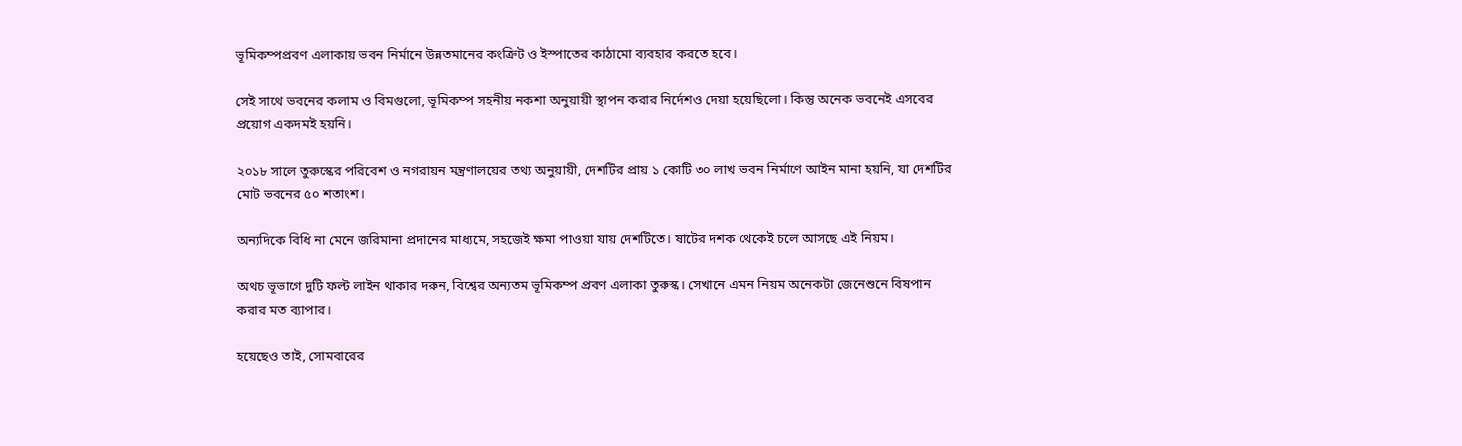ভূমিকম্পপ্রবণ এলাকায় ভবন নির্মানে উন্নতমানের কংক্রিট ও ইস্পাতের কাঠামো ব্যবহার করতে হবে।

সেই সাথে ভবনের কলাম ও বিমগুলো, ভূমিকম্প সহনীয় নকশা অনুয়ায়ী স্থাপন করার নির্দেশও দেয়া হয়েছিলো। কিন্তু অনেক ভবনেই এসবের প্রয়োগ একদমই হয়নি।

২০১৮ সালে তুরুস্কের পরিবেশ ও নগরায়ন মন্ত্রণালয়ের তথ্য অনুয়ায়ী, দেশটির প্রায় ১ কোটি ৩০ লাখ ভবন নির্মাণে আইন মানা হয়নি, যা দেশটির মোট ভবনের ৫০ শতাংশ।

অন্যদিকে বিধি না মেনে জরিমানা প্রদানের মাধ্যমে, সহজেই ক্ষমা পাওয়া যায় দেশটিতে। ষাটের দশক থেকেই চলে আসছে এই নিয়ম।

অথচ ভূভাগে দুটি ফল্ট লাইন থাকার দরুন, বিশ্বের অন্যতম ভূমিকম্প প্রবণ এলাকা তুরুস্ক। সেখানে এমন নিয়ম অনেকটা জেনেশুনে বিষপান করার মত ব্যাপার।

হয়েছেও তাই, সোমবারের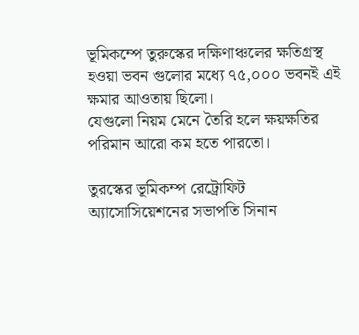ভূমিকম্পে তুরুস্কের দক্ষিণাঞ্চলের ক্ষতিগ্রস্থ হওয়া ভবন গুলোর মধ্যে ৭৫,০০০ ভবনই এই ক্ষমার আওতায় ছিলো।
যেগুলো নিয়ম মেনে তৈরি হলে ক্ষয়ক্ষতির পরিমান আরো কম হতে পারতো।

তুরস্কের ভূমিকম্প রেট্রোফিট অ্যাসোসিয়েশনের সভাপতি সিনান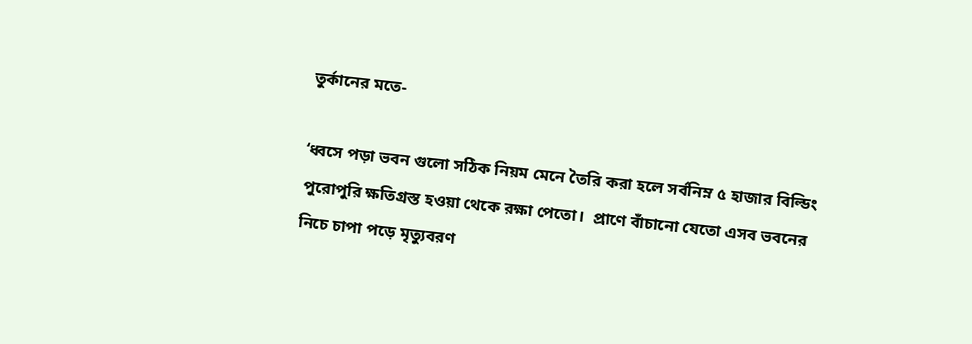তুর্কানের মতে-

‘ধ্বসে পড়া ভবন গুলো সঠিক নিয়ম মেনে তৈরি করা হলে সর্বনিম্ন ৫ হাজার বিল্ডিং পুরোপুরি ক্ষতিগ্রস্ত হওয়া থেকে রক্ষা পেতো।  প্রাণে বাঁচানো যেতো এসব ভবনের নিচে চাপা পড়ে মৃত্যুবরণ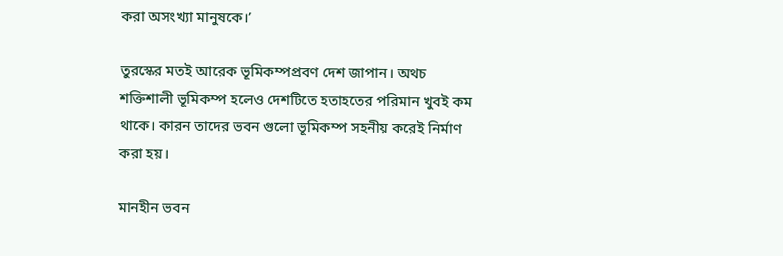করা অসংখ্যা মানুষকে।’

তুরস্কের মতই আরেক ভূমিকম্পপ্রবণ দেশ জাপান। অথচ শক্তিশালী ভূমিকম্প হলেও দেশটিতে হতাহতের পরিমান খুবই কম থাকে। কারন তাদের ভবন গুলো ভূমিকম্প সহনীয় করেই নির্মাণ করা হয়।

মানহীন ভবন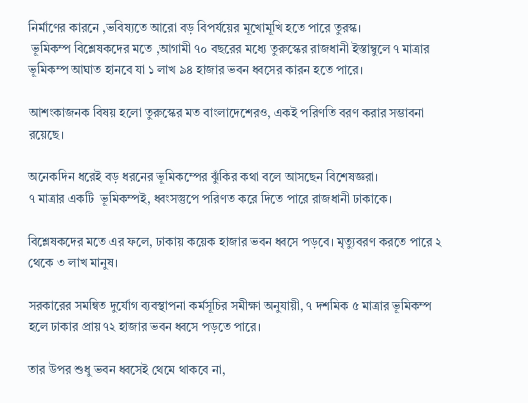নির্মাণের কারনে ,ভবিষ্যতে আরো বড় বিপর্যয়ের মূখোমূখি হতে পারে তুরস্ক।
 ভূমিকম্প বিশ্লেষকদের মতে ,আগামী ৭০ বছরের মধ্যে তুরুস্কের রাজধানী ইস্তাম্বুলে ৭ মাত্রার ভূমিকম্প আঘাত হানবে যা ১ লাখ ৯৪ হাজার ভবন ধ্বসের কারন হতে পারে।

আশংকাজনক বিষয় হলো তুরুস্কের মত বাংলাদেশেরও, একই পরিণতি বরণ করার সম্ভাবনা রয়েছে।

অনেকদিন ধরেই বড় ধরনের ভূমিকম্পের ঝুঁকির কথা বলে আসছেন বিশেষজ্ঞরা।
৭ মাত্রার একটি  ভূমিকম্পই, ধ্বংসস্তুপে পরিণত করে দিতে পারে রাজধানী ঢাকাকে।

বিশ্লেষকদের মতে এর ফলে, ঢাকায় কয়েক হাজার ভবন ধ্বসে পড়বে। মৃত্যুবরণ করতে পারে ২ থেকে ৩ লাখ মানুষ।

সরকারের সমন্বিত দুর্যোগ ব্যবস্থাপনা কর্মসূচির সমীক্ষা অনুযায়ী, ৭ দশমিক ৫ মাত্রার ভূমিকম্প হলে ঢাকার প্রায় ৭২ হাজার ভবন ধ্বসে পড়তে পারে।

তার উপর শুধু ভবন ধ্বসেই থেমে থাকবে না,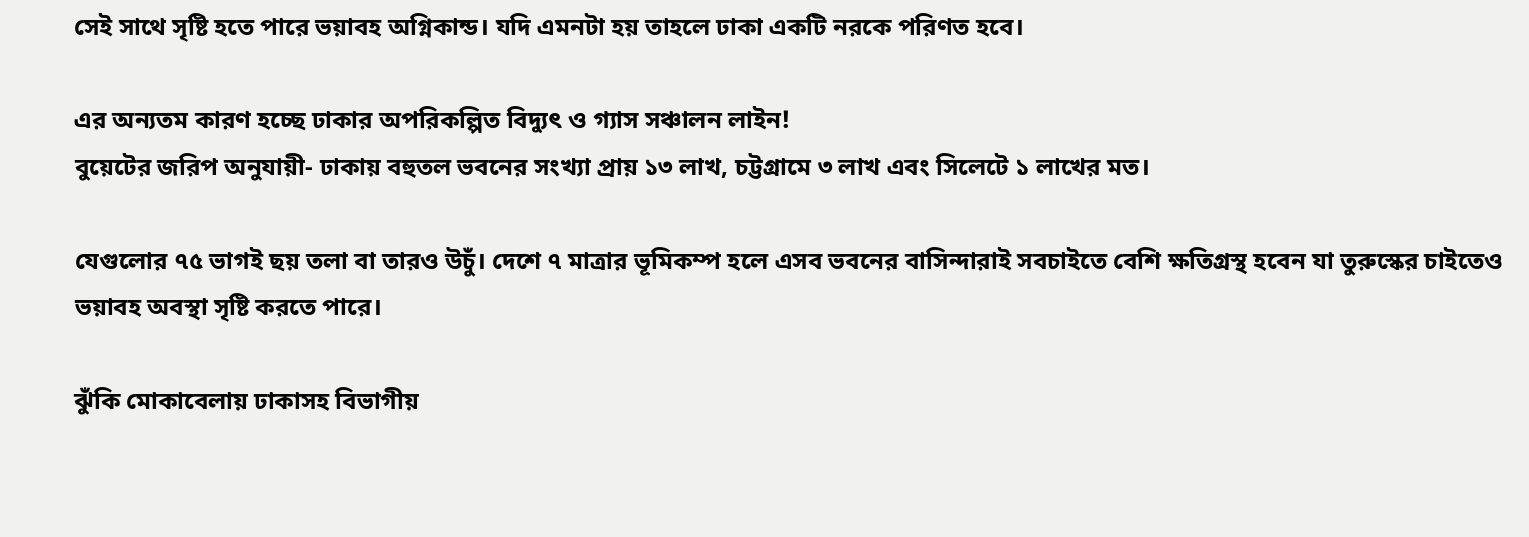সেই সাথে সৃষ্টি হতে পারে ভয়াবহ অগ্নিকান্ড। যদি এমনটা হয় তাহলে ঢাকা একটি নরকে পরিণত হবে।

এর অন্যতম কারণ হচ্ছে ঢাকার অপরিকল্পিত বিদ্যুৎ ও গ্যাস সঞ্চালন লাইন!
বুয়েটের জরিপ অনুযায়ী- ঢাকায় বহুতল ভবনের সংখ্যা প্রায় ১৩ লাখ, চট্টগ্রামে ৩ লাখ এবং সিলেটে ১ লাখের মত।

যেগুলোর ৭৫ ভাগই ছয় তলা বা তারও উচুঁ। দেশে ৭ মাত্রার ভূমিকম্প হলে এসব ভবনের বাসিন্দারাই সবচাইতে বেশি ক্ষতিগ্রস্থ হবেন যা তুরুস্কের চাইতেও ভয়াবহ অবস্থা সৃষ্টি করতে পারে।

ঝুঁকি মোকাবেলায় ঢাকাসহ বিভাগীয়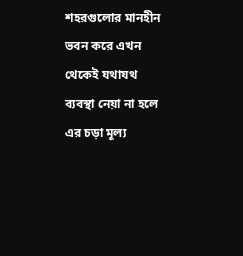শহরগুলোর মানহীন ভবন করে এখন থেকেই যথাযথ ব্যবস্থা নেয়া না হলে এর চড়া মূল্য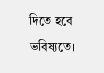দিতে হবে ভবিষ্যতে।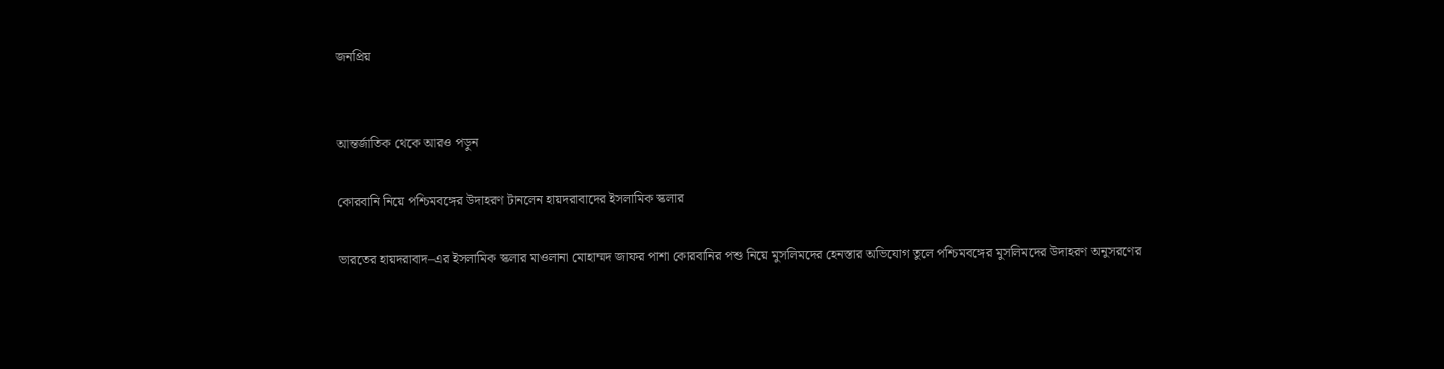জনপ্রিয়


আন্তর্জাতিক থেকে আরও পড়ুন

কোরবানি নিয়ে পশ্চিমবঙ্গের উদাহরণ টানলেন হায়দরাবাদের ইসলামিক স্কলার

ভারতের হায়দরাবাদ–এর ইসলামিক স্কলার মাওলানা মোহাম্মদ জাফর পাশা কোরবানির পশু নিয়ে মুসলিমদের হেনস্তার অভিযোগ তুলে পশ্চিমবঙ্গের মুসলিমদের উদাহরণ অনুসরণের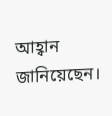আহ্বান জানিয়েছেন।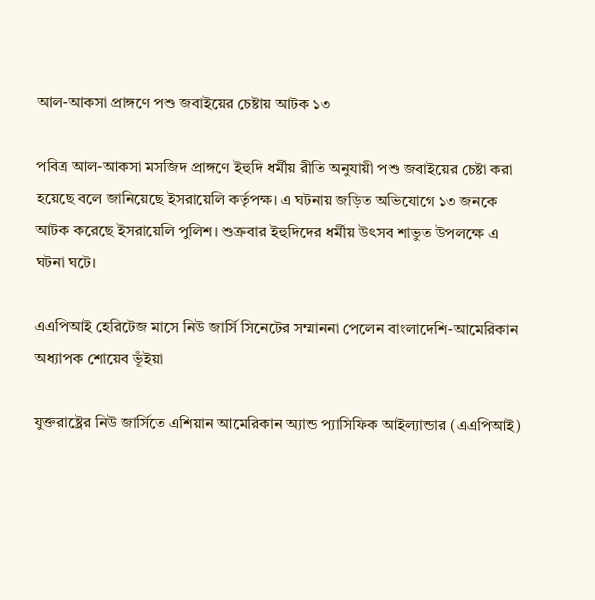আল-আকসা প্রাঙ্গণে পশু জবাইয়ের চেষ্টায় আটক ১৩

পবিত্র আল-আকসা মসজিদ প্রাঙ্গণে ইহুদি ধর্মীয় রীতি অনুযায়ী পশু জবাইয়ের চেষ্টা করা হয়েছে বলে জানিয়েছে ইসরায়েলি কর্তৃপক্ষ। এ ঘটনায় জড়িত অভিযোগে ১৩ জনকে আটক করেছে ইসরায়েলি পুলিশ। শুক্রবার ইহুদিদের ধর্মীয় উৎসব শাভুত উপলক্ষে এ ঘটনা ঘটে।

এএপিআই হেরিটেজ মাসে নিউ জার্সি সিনেটের সম্মাননা পেলেন বাংলাদেশি-আমেরিকান অধ্যাপক শোয়েব ভূঁইয়া

যুক্তরাষ্ট্রের নিউ জার্সিতে এশিয়ান আমেরিকান অ্যান্ড প্যাসিফিক আইল্যান্ডার (এএপিআই)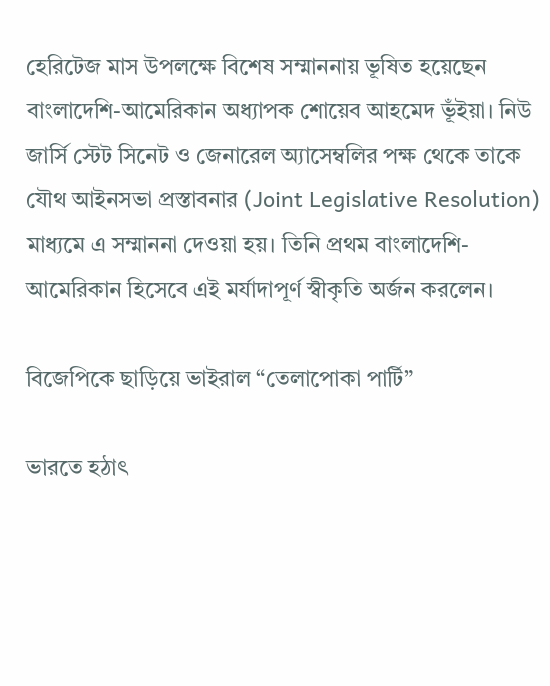হেরিটেজ মাস উপলক্ষে বিশেষ সম্মাননায় ভূষিত হয়েছেন বাংলাদেশি-আমেরিকান অধ্যাপক শোয়েব আহমেদ ভূঁইয়া। নিউ জার্সি স্টেট সিনেট ও জেনারেল অ্যাসেম্বলির পক্ষ থেকে তাকে যৌথ আইনসভা প্রস্তাবনার (Joint Legislative Resolution) মাধ্যমে এ সম্মাননা দেওয়া হয়। তিনি প্রথম বাংলাদেশি-আমেরিকান হিসেবে এই মর্যাদাপূর্ণ স্বীকৃতি অর্জন করলেন।

বিজেপিকে ছাড়িয়ে ভাইরাল “তেলাপোকা পার্টি”

ভারতে হঠাৎ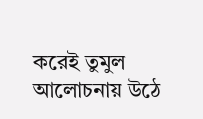করেই তুমুল আলোচনায় উঠে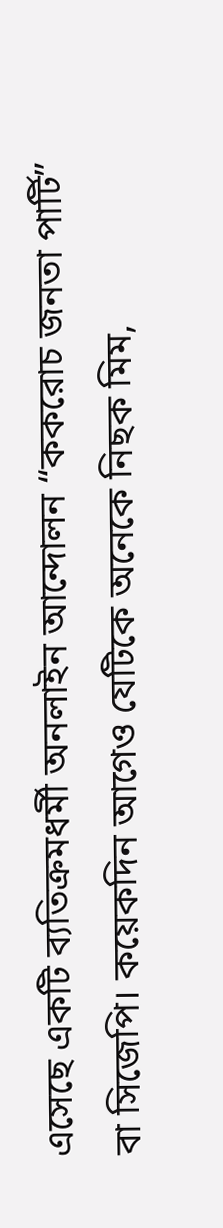এসেছে একটি ব্যতিক্রমধর্মী অনলাইন আন্দোলন “ককরোচ জনতা পার্টি” বা সিজেপি। কয়েকদিন আগেও যেটিকে অনেকে নিছক মিম,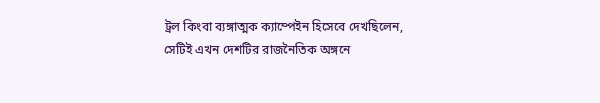ট্রল কিংবা ব্যঙ্গাত্মক ক্যাম্পেইন হিসেবে দেখছিলেন, সেটিই এখন দেশটির রাজনৈতিক অঙ্গনে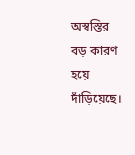অস্বস্তির বড় কারণ হয়ে দাঁড়িয়েছে।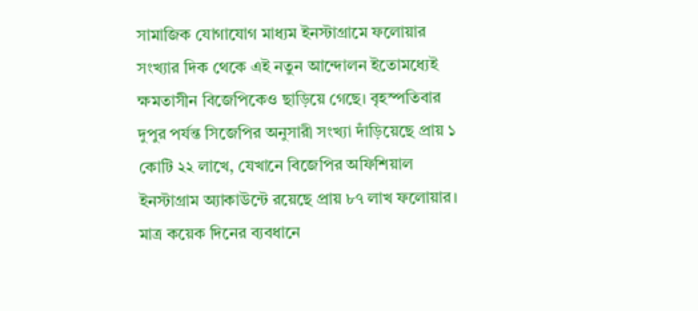সামাজিক যোগাযোগ মাধ্যম ইনস্টাগ্রামে ফলোয়ার সংখ্যার দিক থেকে এই নতুন আন্দোলন ইতোমধ্যেই ক্ষমতাসীন বিজেপিকেও ছাড়িয়ে গেছে। বৃহস্পতিবার দুপুর পর্যন্ত সিজেপির অনুসারী সংখ্যা দাঁড়িয়েছে প্রায় ১ কোটি ২২ লাখে, যেখানে বিজেপির অফিশিয়াল ইনস্টাগ্রাম অ্যাকাউন্টে রয়েছে প্রায় ৮৭ লাখ ফলোয়ার। মাত্র কয়েক দিনের ব্যবধানে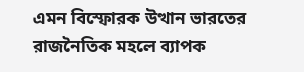এমন বিস্ফোরক উত্থান ভারতের রাজনৈতিক মহলে ব্যাপক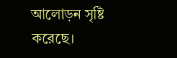আলোড়ন সৃষ্টি করেছে।